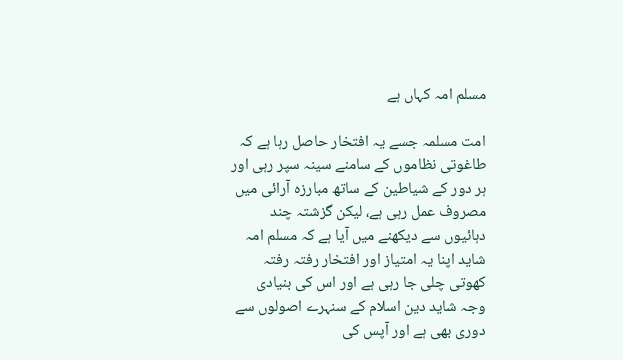مسلم امہ کہاں ہے

امت مسلمہ جسے یہ افتخار حاصل رہا ہے کہ طاغوتی نظاموں کے سامنے سینہ سپر رہی اور ہر دور کے شیاطین کے ساتھ مبارزہ آرائی میں مصروف عمل رہی ہے، لیکن گزشتہ چند دہائیوں سے دیکھنے میں آیا ہے کہ مسلم امہ شاید اپنا یہ امتیاز اور افتخار رفتہ رفتہ کھوتی چلی جا رہی ہے اور اس کی بنیادی وجہ شاید دین اسلام کے سنہرے اصولوں سے دوری بھی ہے اور آپس کی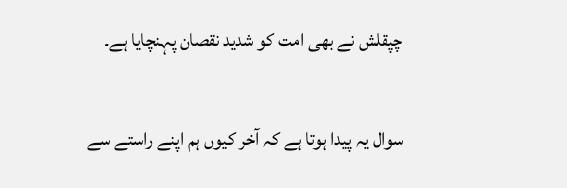چپقلش نے بھی امت کو شدید نقصان پہنچایا ہے۔

سوال یہ پیدا ہوتا ہے کہ آخر کیوں ہم اپنے راستے سے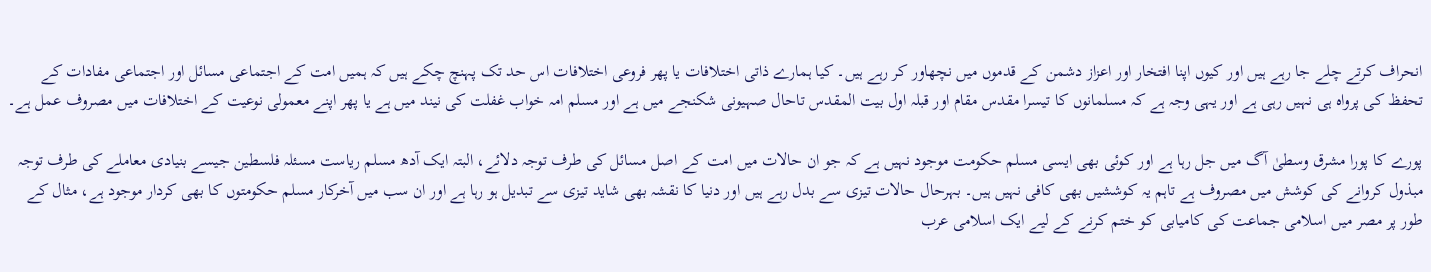انحراف کرتے چلے جا رہے ہیں اور کیوں اپنا افتخار اور اعزاز دشمن کے قدموں میں نچھاور کر رہے ہیں۔ کیا ہمارے ذاتی اختلافات یا پھر فروعی اختلافات اس حد تک پہنچ چکے ہیں کہ ہمیں امت کے اجتماعی مسائل اور اجتماعی مفادات کے تحفظ کی پرواہ ہی نہیں رہی ہے اور یہی وجہ ہے کہ مسلمانوں کا تیسرا مقدس مقام اور قبلہ اول بیت المقدس تاحال صہیونی شکنجے میں ہے اور مسلم امہ خواب غفلت کی نیند میں ہے یا پھر اپنے معمولی نوعیت کے اختلافات میں مصروف عمل ہے۔

پورے کا پورا مشرق وسطیٰ آگ میں جل رہا ہے اور کوئی بھی ایسی مسلم حکومت موجود نہیں ہے کہ جو ان حالات میں امت کے اصل مسائل کی طرف توجہ دلائے، البتہ ایک آدھ مسلم ریاست مسئلہ فلسطین جیسے بنیادی معاملے کی طرف توجہ مبذول کروانے کی کوشش میں مصروف ہے تاہم یہ کوششیں بھی کافی نہیں ہیں۔ بہرحال حالات تیزی سے بدل رہے ہیں اور دنیا کا نقشہ بھی شاید تیزی سے تبدیل ہو رہا ہے اور ان سب میں آخرکار مسلم حکومتوں کا بھی کردار موجود ہے، مثال کے طور پر مصر میں اسلامی جماعت کی کامیابی کو ختم کرنے کے لیے ایک اسلامی عرب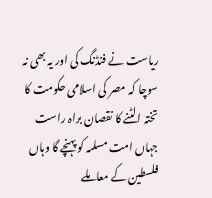ریاست نے فنڈنگ کی اور یہ بھی نہ سوچا کہ مصر کی اسلامی حکومت کا تختہ الٹنے کا نقصان براہ راست جہاں امت مسلمہ کو پہنچے گا وہاں فلسطین کے معاملے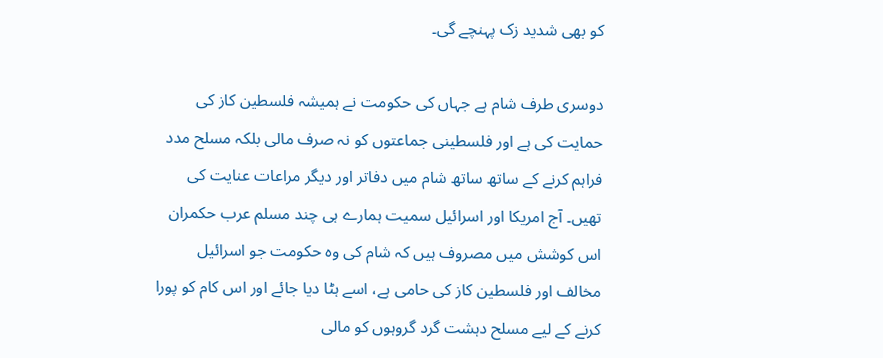کو بھی شدید زک پہنچے گی۔

دوسری طرف شام ہے جہاں کی حکومت نے ہمیشہ فلسطین کاز کی حمایت کی ہے اور فلسطینی جماعتوں کو نہ صرف مالی بلکہ مسلح مدد فراہم کرنے کے ساتھ ساتھ شام میں دفاتر اور دیگر مراعات عنایت کی تھیں۔ آج امریکا اور اسرائیل سمیت ہمارے ہی چند مسلم عرب حکمران اس کوشش میں مصروف ہیں کہ شام کی وہ حکومت جو اسرائیل مخالف اور فلسطین کاز کی حامی ہے، اسے ہٹا دیا جائے اور اس کام کو پورا کرنے کے لیے مسلح دہشت گرد گروہوں کو مالی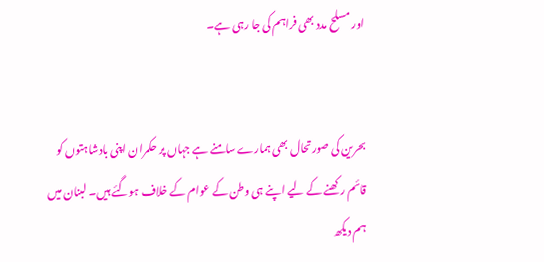اور مسلح مدد بھی فراہم کی جا رہی ہے۔


بحرین کی صورتحال بھی ہمارے سامنے ہے جہاں پر حکمران اپنی بادشاہتوں کو قائم رکھنے کے لیے اپنے ہی وطن کے عوام کے خلاف ہوگئے ہیں۔ لبنان میں ہم دیکھ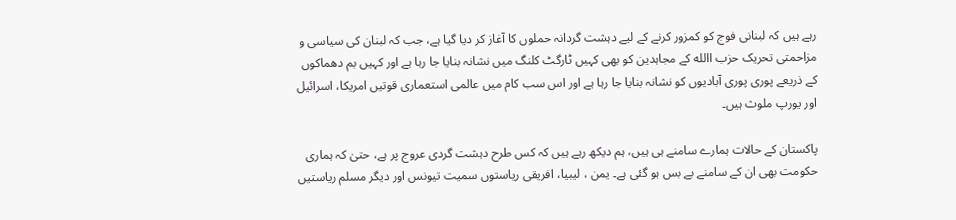رہے ہیں کہ لبنانی فوج کو کمزور کرنے کے لیے دہشت گردانہ حملوں کا آغاز کر دیا گیا ہے، جب کہ لبنان کی سیاسی و مزاحمتی تحریک حزب االله کے مجاہدین کو بھی کہیں ٹارگٹ کلنگ میں نشانہ بنایا جا رہا ہے اور کہیں بم دھماکوں کے ذریعے پوری پوری آبادیوں کو نشانہ بنایا جا رہا ہے اور اس سب کام میں عالمی استعماری قوتیں امریکا، اسرائیل اور یورپ ملوث ہیں۔

پاکستان کے حالات ہمارے سامنے ہی ہیں، ہم دیکھ رہے ہیں کہ کس طرح دہشت گردی عروج پر ہے، حتیٰ کہ ہماری حکومت بھی ان کے سامنے بے بس ہو گئی ہے۔ یمن ، لیبیا، افریقی ریاستوں سمیت تیونس اور دیگر مسلم ریاستیں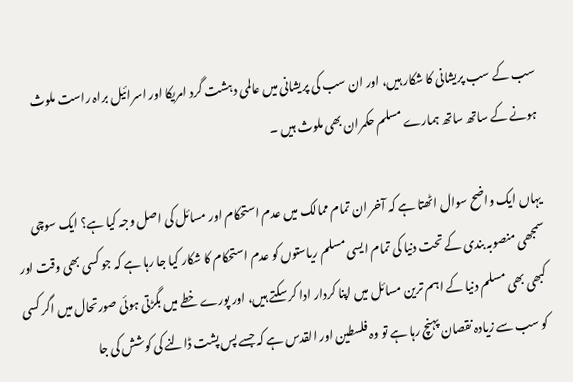سب کے سب پریشانی کا شکار ہیں، اور ان سب کی پریشانی میں عالمی دہشت گرد امریکا اور اسرائیل براہ راست ملوث ہونے کے ساتھ ساتھ ہمارے مسلم حکمران بھی ملوث ہیں ۔

یہاں ایک واضح سوال اٹھتا ہے کہ آخر ان تمام ممالک میں عدم استحکام اور مسائل کی اصل وجہ کیا ہے؟ ایک سوچی سمجھی منصوبہ بندی کے تحت دنیا کی تمام ایسی مسلم ریاستوں کو عدم استحکام کا شکار کیا جا رہا ہے کہ جو کسی بھی وقت اور کبھی بھی مسلم دنیا کے اہم ترین مسائل میں اپنا کردار ادا کر سکتے ہیں، اور پورے خطے میں بگڑتی ہوئی صورتحال میں اگر کسی کو سب سے زیادہ نقصان پہنچ رہا ہے تو وہ فلسطین اور القدس ہے کہ جسے پس پشت ڈالنے کی کوشش کی جا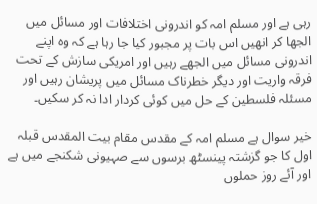رہی ہے اور مسلم امہ کو اندرونی اختلافات اور مسائل میں الجھا کر انھیں اس بات پر مجبور کیا جا رہا ہے کہ وہ اپنے اندرونی مسائل میں الجھے رہیں اور امریکی سازش کے تحت فرقہ واریت اور دیگر خطرناک مسائل میں پریشان رہیں اور مسئلہ فلسطین کے حل میں کوئی کردار ادا نہ کر سکیں۔

خیر سوال ہے مسلم امہ کے مقدس مقام بیت المقدس قبلہ اول کا جو گزشتہ پینسٹھ برسوں سے صہیونی شکنجے میں ہے اور آئے روز حملوں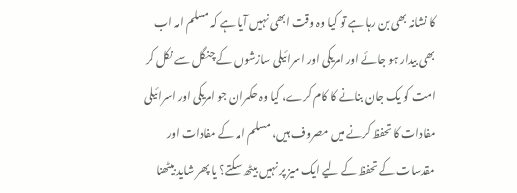کا نشانہ بھی بن رہا ہے تو کیا وہ وقت ابھی نہیں آیا ہے کہ مسلم امہ اب بھی بیدار ہو جائے اور امریکی اور اسرائیلی سازشوں کے چنگل سے نکل کر امت کو یک جان بنانے کا کام کرے، کیا وہ حکمران جو امریکی اور اسرائیلی مفادات کا تحفظ کرنے میں مصروف ہیں، مسلم امہ کے مفادات اور مقدسات کے تحفظ کے لیے ایک میز پر نہیں بیٹھ سکتے؟ یا پھر شاید بیٹھنا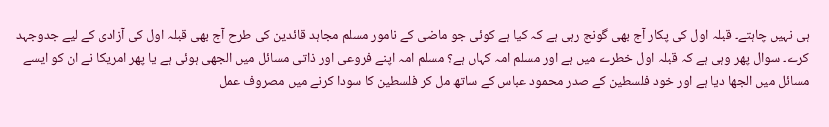ہی نہیں چاہتے۔ قبلہ اول کی پکار آج بھی گونج رہی ہے کہ کیا ہے کوئی جو ماضی کے نامور مسلم مجاہد قائدین کی طرح آج بھی قبلہ اول کی آزادی کے لیے جدوجہد کرے۔ سوال پھر وہی ہے کہ قبلہ اول خطرے میں ہے اور مسلم امہ کہاں ہے؟ مسلم امہ اپنے فروعی اور ذاتی مسائل میں الجھی ہوئی ہے یا پھر امریکا نے ان کو ایسے مسائل میں الجھا دیا ہے اور خود فلسطین کے صدر محمود عباس کے ساتھ مل کر فلسطین کا سودا کرنے میں مصروف عمل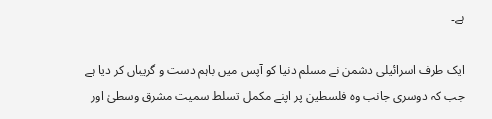ہے۔

ایک طرف اسرائیلی دشمن نے مسلم دنیا کو آپس میں باہم دست و گریباں کر دیا ہے جب کہ دوسری جانب وہ فلسطین پر اپنے مکمل تسلط سمیت مشرق وسطیٰ اور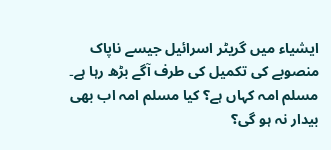ایشیاء میں گریٹر اسرائیل جیسے ناپاک منصوبے کی تکمیل کی طرف آگے بڑھ رہا ہے۔ مسلم امہ کہاں ہے؟ کیا مسلم امہ اب بھی بیدار نہ ہو گی؟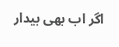اگر اب بھی بیدار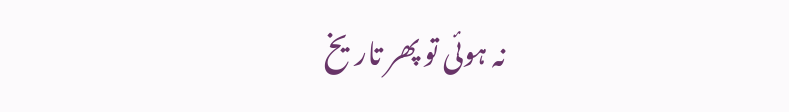نہ ہوئی تو پھر تاریخ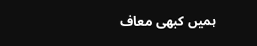ہمیں کبھی معاف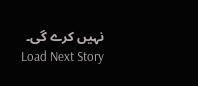نہیں کرے گی۔
Load Next Story